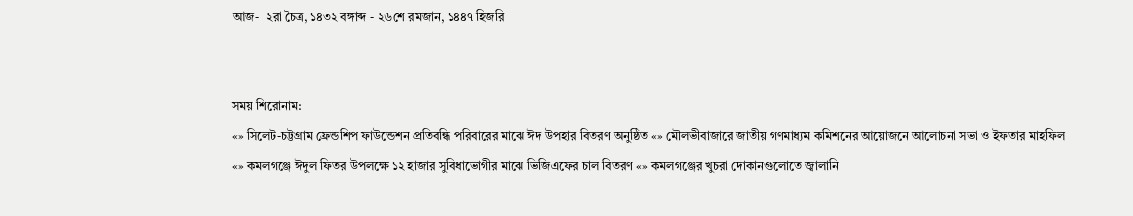আজ-  ২রা চৈত্র, ১৪৩২ বঙ্গাব্দ - ২৬শে রমজান, ১৪৪৭ হিজরি


সময় শিরোনাম:
«» সিলেট-চট্টগ্রাম ফ্রেন্ডশিপ ফাউন্ডেশন প্রতিবন্ধি পরিবারের মাঝে ঈদ উপহার বিতরণ অনুষ্ঠিত «» মৌলভীবাজারে জাতীয় গণমাধ্যম কমিশনের আয়োজনে আলোচনা সভা ও ইফতার মাহফিল  «» কমলগঞ্জে ঈদুল ফিতর উপলক্ষে ১২ হাজার সুবিধাভোগীর মাঝে ভিজিএফের চাল বিতরণ «» কমলগঞ্জের খুচরা দোকানগুলোতে জ্বালানি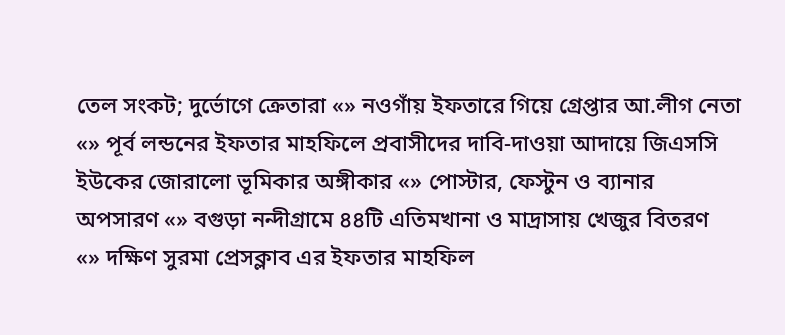তেল সংকট; দুর্ভোগে ক্রেতারা «» নওগাঁয় ইফতারে গিয়ে গ্রেপ্তার আ.লীগ নেতা «» পূর্ব লন্ডনের ইফতার মাহফিলে প্রবাসীদের দাবি-দাওয়া আদায়ে জিএসসি ইউকের জোরালো ভূমিকার অঙ্গীকার «» পোস্টার, ফেস্টুন ও ব্যানার অপসারণ «» বগুড়া নন্দীগ্রামে ৪৪টি এতিমখানা ও মাদ্রাসায় খেজুর বিতরণ  «» দক্ষিণ সুরমা প্রেসক্লাব এর ইফতার মাহফিল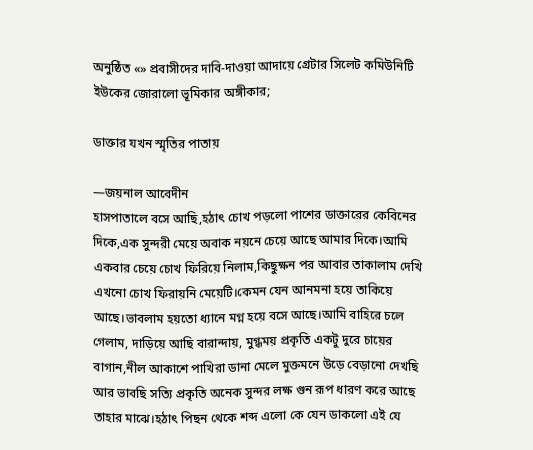অনুষ্ঠিত «» প্রবাসীদের দাবি-দাওয়া আদায়ে গ্রেটার সিলেট কমিউনিটি ইউকের জোরালো ভূমিকার অঙ্গীকার;

ডাক্তার যখন স্মৃতির পাতায়

—জয়নাল আবেদীন
হাসপাতালে বসে আছি,হঠাৎ চোখ পড়লো পাশের ডাক্তারের কেবিনের দিকে,এক সুন্দরী মেয়ে অবাক নয়নে চেয়ে আছে আমার দিকে।আমি একবার চেয়ে চোখ ফিরিয়ে নিলাম,কিছুক্ষন পর আবার তাকালাম দেখি এখনো চোখ ফিরায়নি মেয়েটি।কেমন যেন আনমনা হয়ে তাকিয়ে আছে।ভাবলাম হয়তো ধ্যানে মগ্ন হয়ে বসে আছে।আমি বাহিরে চলে গেলাম, দাড়িয়ে আছি বারান্দায়, মুগ্ধময় প্রকৃতি একটু দুরে চায়ের বাগান,নীল আকাশে পাখিরা ডানা মেলে মুক্তমনে উড়ে বেড়ানো দেখছি আর ভাবছি সত্যি প্রকৃতি অনেক সুন্দর লক্ষ গুন রূপ ধারণ করে আছে তাহার মাঝে।হঠাৎ পিছন থেকে শব্দ এলো কে যেন ডাকলো এই যে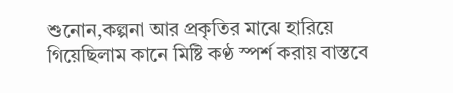শুনোন,কল্পনা আর প্রকৃতির মাঝে হারিয়ে গিয়েছিলাম কানে মিষ্টি কণ্ঠ স্পর্শ করায় বাস্তবে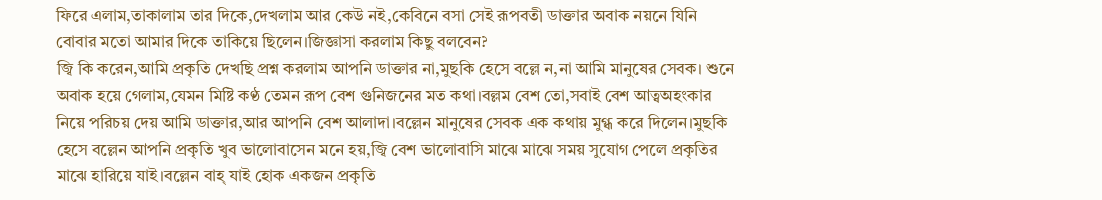ফিরে এলাম,তাকালাম তার দিকে,দেখলাম আর কেউ নই,কেবিনে বসা সেই রূপবতী ডাক্তার অবাক নয়নে যিনি বোবার মতো আমার দিকে তাকিয়ে ছিলেন।জিজ্ঞাসা করলাম কিছু বলবেন?
জ্বি কি করেন,আমি প্রকৃতি দেখছি প্রশ্ন করলাম আপনি ডাক্তার না,মুছকি হেসে বল্লে ন,না আমি মানুষের সেবক। শুনে অবাক হয়ে গেলাম,যেমন মিষ্টি কণ্ঠ তেমন রূপ বেশ গুনিজনের মত কথা।বল্লম বেশ তো,সবাই বেশ আত্বঅহংকার নিয়ে পরিচয় দেয় আমি ডাক্তার,আর আপনি বেশ আলাদা।বল্লেন মানুষের সেবক এক কথায় মুগ্ধ করে দিলেন।মুছকি হেসে বল্লেন আপনি প্রকৃতি খুব ভালোবাসেন মনে হয়,জ্বি বেশ ভালোবাসি মাঝে মাঝে সময় সুযোগ পেলে প্রকৃতির মাঝে হারিয়ে যাই।বল্লেন বাহ্ যাই হোক একজন প্রকৃতি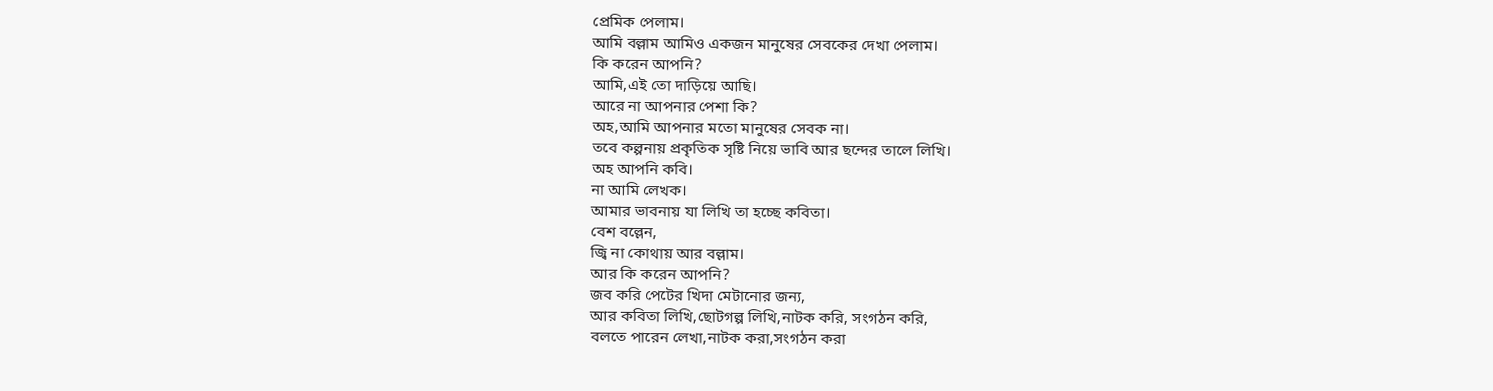প্রেমিক পেলাম।
আমি বল্লাম আমিও একজন মানুষের সেবকের দেখা পেলাম।
কি করেন আপনি?
আমি,এই তো দাড়িয়ে আছি।
আরে না আপনার পেশা কি?
অহ,আমি আপনার মতো মানুষের সেবক না।
তবে কল্পনায় প্রকৃতিক সৃষ্টি নিয়ে ভাবি আর ছন্দের তালে লিখি।
অহ আপনি কবি।
না আমি লেখক।
আমার ভাবনায় যা লিখি তা হচ্ছে কবিতা।
বেশ বল্লেন,
জ্বি না কোথায় আর বল্লাম।
আর কি করেন আপনি?
জব করি পেটের খিদা মেটানোর জন্য,
আর কবিতা লিখি,ছোটগল্প লিখি,নাটক করি, সংগঠন করি,
বলতে পারেন লেখা,নাটক করা,সংগঠন করা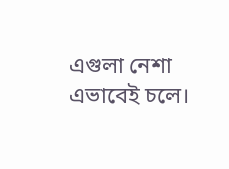এগুলা নেশা এভাবেই চলে।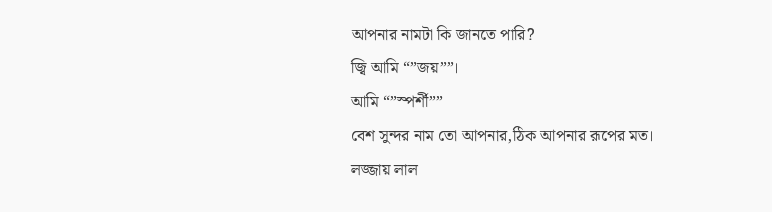আপনার নামটা কি জানতে পারি?
জ্বি আমি “”জয়””।
আমি “”স্পর্শী””
বেশ সুন্দর নাম তো আপনার,ঠিক আপনার রূপের মত।
লজ্জায় লাল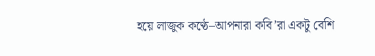হয়ে লাজুক কণ্ঠে–আপনারা কবি’রা একটু বেশি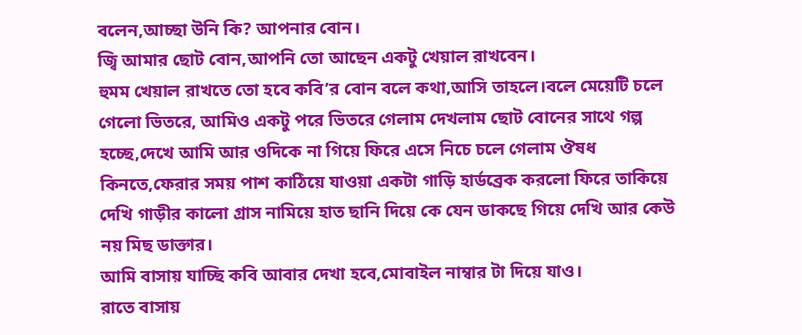বলেন,আচ্ছা উনি কি? আপনার বোন।
জ্বি আমার ছোট বোন,আপনি তো আছেন একটু খেয়াল রাখবেন।
হুমম খেয়াল রাখতে তো হবে কবি’র বোন বলে কথা,আসি তাহলে।বলে মেয়েটি চলে গেলো ভিতরে, আমিও একটু পরে ভিতরে গেলাম দেখলাম ছোট বোনের সাথে গল্প হচ্ছে,দেখে আমি আর ওদিকে না গিয়ে ফিরে এসে নিচে চলে গেলাম ঔষধ কিনতে,ফেরার সময় পাশ কাঠিয়ে যাওয়া একটা গাড়ি হার্ডব্রেক করলো ফিরে তাকিয়ে দেখি গাড়ীর কালো গ্রাস নামিয়ে হাত ছানি দিয়ে কে যেন ডাকছে গিয়ে দেখি আর কেউ নয় মিছ ডাক্তার।
আমি বাসায় যাচ্ছি কবি আবার দেখা হবে,মোবাইল নাম্বার টা দিয়ে যাও।
রাতে বাসায়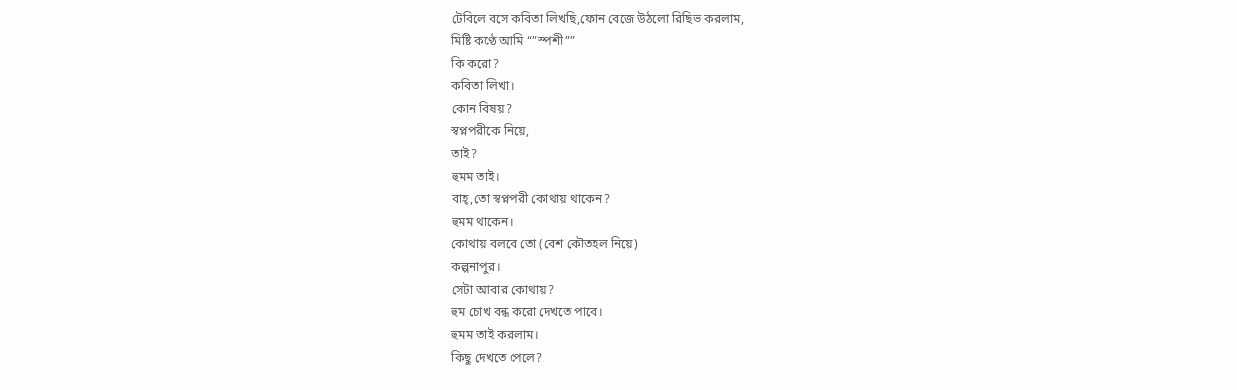টেবিলে বসে কবিতা লিখছি,ফোন বেজে উঠলো রিছিভ করলাম,
মিষ্টি কণ্ঠে আমি “”স্পশী””
কি করো?
কবিতা লিখা।
কোন বিষয়?
স্বপ্নপরীকে নিয়ে,
তাই?
হুমম তাই।
বাহ্,তো স্বপ্নপরী কোথায় থাকেন?
হুমম থাকেন।
কোথায় বলবে তো (বেশ কৌতহল নিয়ে)
কল্পনাপুর।
সেটা আবার কোথায়?
হুম চোখ বন্ধ করো দেখতে পাবে।
হুমম তাই করলাম।
কিছু দেখতে পেলে?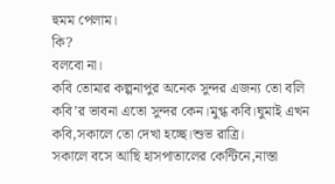হুমম পেলাম।
কি?
বলবো না।
কবি তোমার কল্পনাপুর অনেক সুন্দর এজন্য তো বলি কবি’র ভাবনা এতো সুন্দর কেন।মুগ্ধ কবি।ঘুমাই এখন কবি,সকালে তো দেখা হচ্ছে।শুভ রাত্রি।
সকালে বসে আছি হাসপাতালের কেন্টিনে,নাস্তা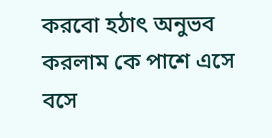করবো হঠাৎ অনুভব করলাম কে পাশে এসে বসে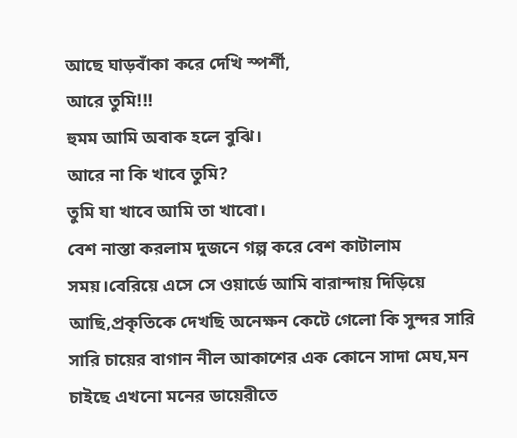আছে ঘাড়বাঁকা করে দেখি স্পর্শী,
আরে তুমি!!!
হুমম আমি অবাক হলে বুঝি।
আরে না কি খাবে তুমি?
তুমি যা খাবে আমি তা খাবো।
বেশ নাস্তা করলাম দুজনে গল্প করে বেশ কাটালাম সময়।বেরিয়ে এসে সে ওয়ার্ডে আমি বারান্দায় দিড়িয়ে আছি,প্রকৃতিকে দেখছি অনেক্ষন কেটে গেলো কি সুন্দর সারি সারি চায়ের বাগান নীল আকাশের এক কোনে সাদা মেঘ,মন চাইছে এখনো মনের ডায়েরীতে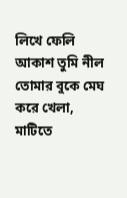লিখে ফেলি
আকাশ তুমি নীল
তোমার বুকে মেঘ করে খেলা,
মাটিতে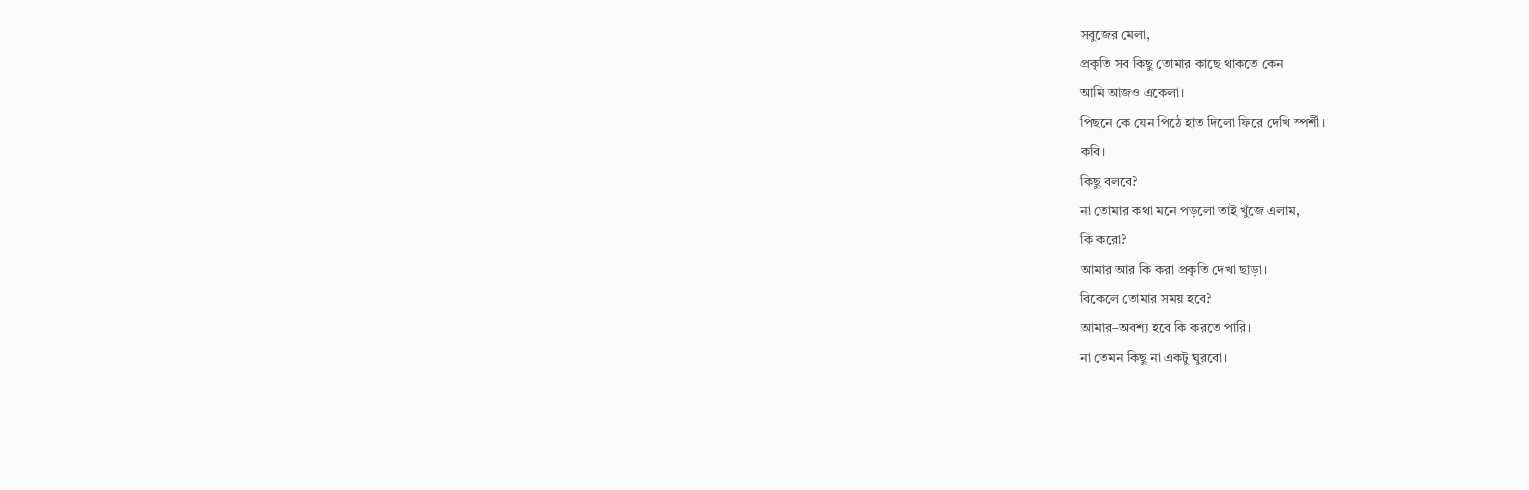সবুজের মেলা,
প্রকৃতি সব কিছু তোমার কাছে থাকতে কেন
আমি আজও একেলা।
পিছনে কে যেন পিঠে হাত দিলো ফিরে দেখি স্পর্শী।
কবি।
কিছু বলবে?
না তোমার কথা মনে পড়লো তাই খুঁজে এলাম,
কি করো?
আমার আর কি করা প্রকৃতি দেখা ছাড়া।
বিকেলে তোমার সময় হবে?
আমার–অবশ্য হবে কি করতে পারি।
না তেমন কিছু না একটু ঘুরবো।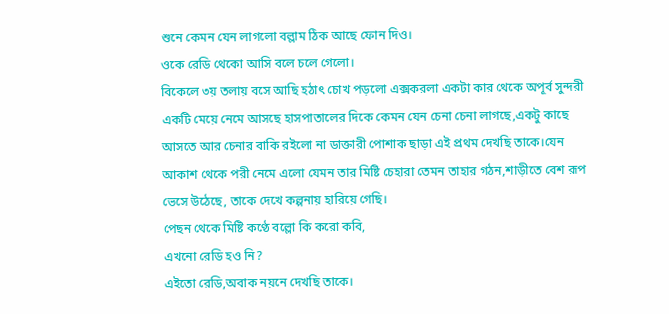শুনে কেমন যেন লাগলো বল্লাম ঠিক আছে ফোন দিও।
ওকে রেডি থেকো আসি বলে চলে গেলো।
বিকেলে ৩য় তলায় বসে আছি হঠাৎ চোখ পড়লো এক্সকরলা একটা কার থেকে অপূর্ব সুন্দরী একটি মেয়ে নেমে আসছে হাসপাতালের দিকে কেমন যেন চেনা চেনা লাগছে,একটু কাছে আসতে আর চেনার বাকি রইলো না ডাক্তারী পোশাক ছাড়া এই প্রথম দেখছি তাকে।যেন আকাশ থেকে পরী নেমে এলো যেমন তার মিষ্টি চেহারা তেমন তাহার গঠন,শাড়ীতে বেশ রূপ ভেসে উঠেছে, তাকে দেখে কল্পনায় হারিয়ে গেছি।
পেছন থেকে মিষ্টি কণ্ঠে বল্লো কি করো কবি,
এখনো রেডি হও নি?
এইতো রেডি,অবাক নয়নে দেখছি তাকে।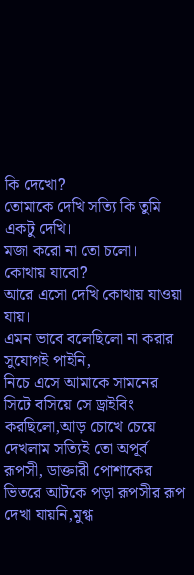কি দেখো?
তোমাকে দেখি সত্যি কি তুমি একটু দেখি।
মজা করো না তো চলো।
কোথায় যাবো?
আরে এসো দেখি কোথায় যাওয়া যায়।
এমন ভাবে বলেছিলো না করার সুযোগই পাইনি,
নিচে এসে আমাকে সামনের সিটে বসিয়ে সে ড্রাইবিং করছিলো,আড় চোখে চেয়ে দেখলাম সত্যিই তো অপূর্ব রূপসী, ডাক্তারী পোশাকের ভিতরে আটকে পড়া রূপসীর রূপ দেখা যায়নি,মুগ্ধ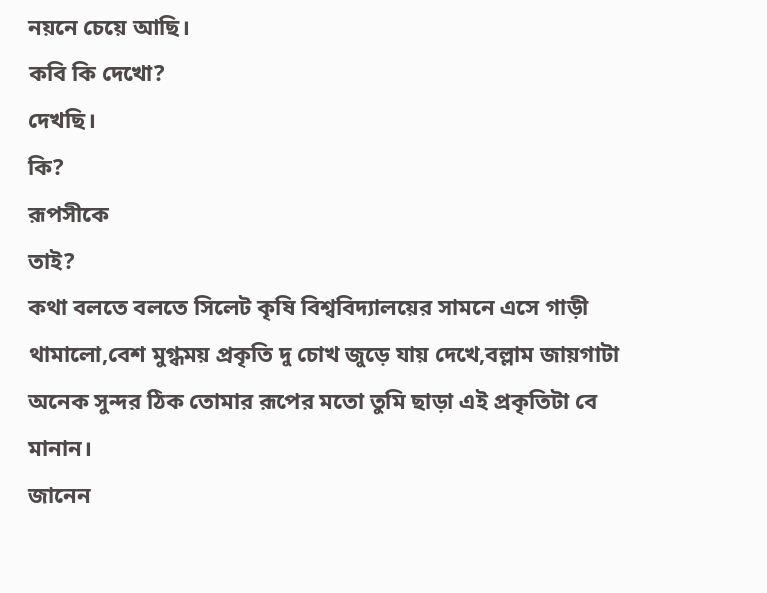নয়নে চেয়ে আছি।
কবি কি দেখো?
দেখছি।
কি?
রূপসীকে
তাই?
কথা বলতে বলতে সিলেট কৃষি বিশ্ববিদ্যালয়ের সামনে এসে গাড়ী থামালো,বেশ মুগ্ধময় প্রকৃতি দু চোখ জুড়ে যায় দেখে,বল্লাম জায়গাটা অনেক সুন্দর ঠিক তোমার রূপের মতো তুমি ছাড়া এই প্রকৃতিটা বে মানান।
জানেন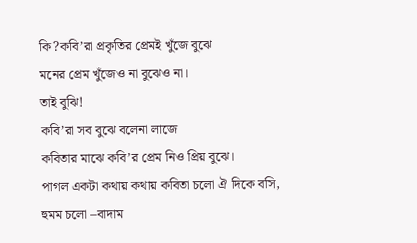কি?কবি’রা প্রকৃতির প্রেমই খুঁজে বুঝে
মনের প্রেম খুঁজেও না বুঝেও না।
তাই বুঝি!
কবি’রা সব বুঝে বলেনা লাজে
কবিতার মাঝে কবি’র প্রেম নিও প্রিয় বুঝে।
পাগল একটা কথায় কথায় কবিতা চলো ঐ দিকে বসি,
হুমম চলো –বাদাম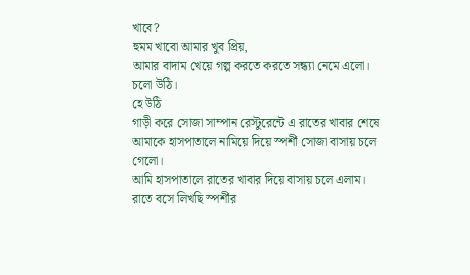খাবে?
হুমম খাবো আমার খুব প্রিয়,
আমার বাদাম খেয়ে গল্প করতে করতে সন্ধ্যা নেমে এলো।
চলো উঠি।
হে উঠি
গাড়ী করে সোজা সাম্পান রেস্টুরেন্টে এ রাতের খাবার শেষে আমাকে হাসপাতালে নামিয়ে দিয়ে স্পর্শী সোজা বাসায় চলে গেলো।
আমি হাসপাতালে রাতের খাবার দিয়ে বাসায় চলে এলাম।
রাতে বসে লিখছি স্পর্শীর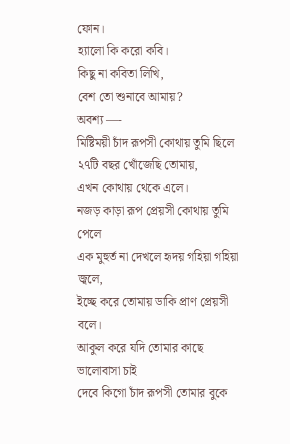ফোন।
হ্যালো কি করো কবি।
কিছু না কবিতা লিখি,
বেশ তো শুনাবে আমায়?
অবশ্য —-
মিষ্টিময়ী চাঁদ রূপসী কোথায় তুমি ছিলে
২৭টি বছর খোঁজেছি তোমায়,
এখন কোথায় থেকে এলে।
নজড় কাড়া রূপ প্রেয়সী কোথায় তুমি পেলে
এক মুহুর্ত না দেখলে হৃদয় গহিয়া গহিয়া জ্বলে,
ইচ্ছে করে তোমায় ডাকি প্রাণ প্রেয়সী বলে।
আকুল করে যদি তোমার কাছে ভালোবাসা চাই
দেবে কিগো চাঁদ রূপসী তোমার বুকে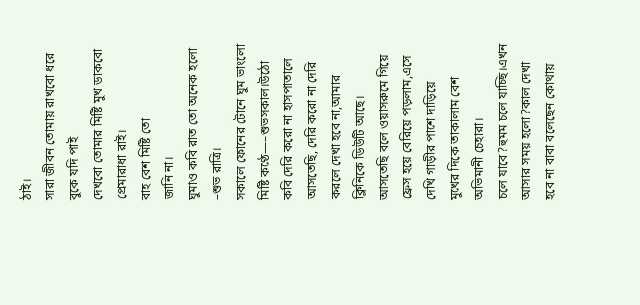ঠাই।
সারা জীবন তোমায় রাখবো ধরে বুকে যদি পাই
দেখবো তোমার মিষ্টি মুখ ডাকবো প্রেমারাধা রাই।
বাহ বেশ মিষ্টি তো
জানি না।
ঘুমাও কবি রাত তো অনেক হলো –শুভ রাত্রি।
সকালে ফোনের টোনে ঘুম ভাংলো
মিষ্টি কণ্ঠে—–শুভসকাল।উঠো কবি দেরি করো না হাসপাতালে আসতেছি, দেরি করো না দেরি করলে দেখা হবে না,আমার ক্লিনিকে ডিউটি আছে।
আসতেছি বলে ওয়াসরুমে গিয়ে ফ্রেস হয়ে বেরিয়ে পড়লাম,এসে দেখি গাড়ীর পাশে দাড়িয়ে
মুখের দিকে তাকালাম বেশ অভিমানী চেহারা।
চলে যাবে?হুমম চলে যাচ্ছি।এখন আসার সময় হলো?কাল দেখা হবে না বাবা বলেছেন কোথায়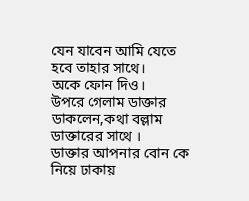যেন যাবেন আমি যেতে হবে তাহার সাথে।
অকে ফোন দিও।
উপরে গেলাম ডাক্তার ডাকলেন,কথা বল্লাম ডাক্তারের সাথে ।
ডাক্তার আপনার বোন কে নিয়ে ঢাকায়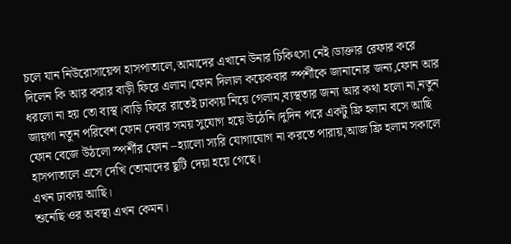চলে যান নিউরোসায়েন্স হাসপাতালে,আমাদের এখানে উনার চিকিৎসা নেই।ডাক্তার রেফার করে দিলেন কি আর করার বাড়ী ফিরে এলাম।ফোন দিলাল কয়েকবার স্পর্শীকে জানানোর জন্য,ফোন আর ধরলো না হয় তো ব্যস্থ।বাড়ি ফিরে রাতেই ঢাকায় নিয়ে গেলাম,ব্যস্থতার জন্য আর কথা হলো না,নতুন জায়গা নতুন পরিবেশ ফোন দেবার সময় সুযোগ হয়ে উঠেনি।দুদিন পরে একটু ফ্রি হলাম বসে আছি ফোন বেজে উঠলো স্পর্শীর ফোন –হ্যালো স্যরি যোগাযোগ না করতে পারায়,আজ ফ্রি হলাম সকালে হাসপাতালে এসে দেখি তোমাদের ছুটি দেয়া হয়ে গেছে।
এখন ঢাকায় আছি।
শুনেছি ওর অবস্থা এখন কেমন।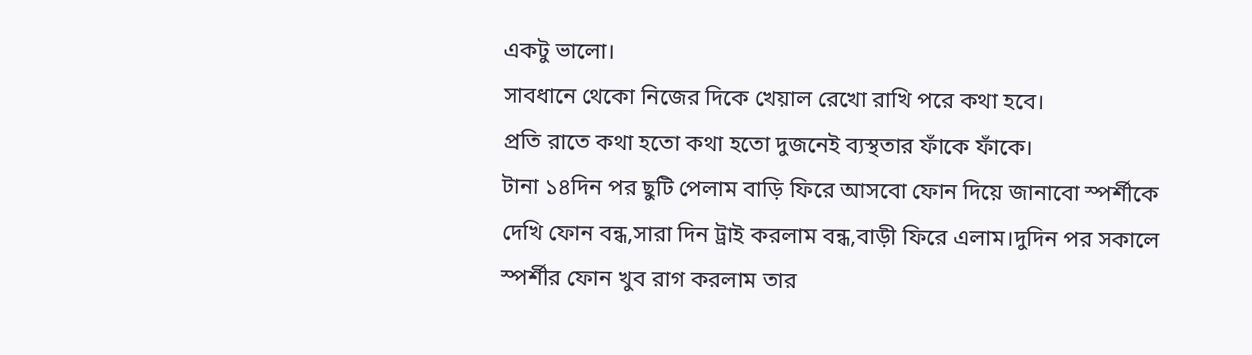একটু ভালো।
সাবধানে থেকো নিজের দিকে খেয়াল রেখো রাখি পরে কথা হবে।
প্রতি রাতে কথা হতো কথা হতো দুজনেই ব্যস্থতার ফাঁকে ফাঁকে।
টানা ১৪দিন পর ছুটি পেলাম বাড়ি ফিরে আসবো ফোন দিয়ে জানাবো স্পর্শীকে দেখি ফোন বন্ধ,সারা দিন ট্রাই করলাম বন্ধ,বাড়ী ফিরে এলাম।দুদিন পর সকালে স্পর্শীর ফোন খুব রাগ করলাম তার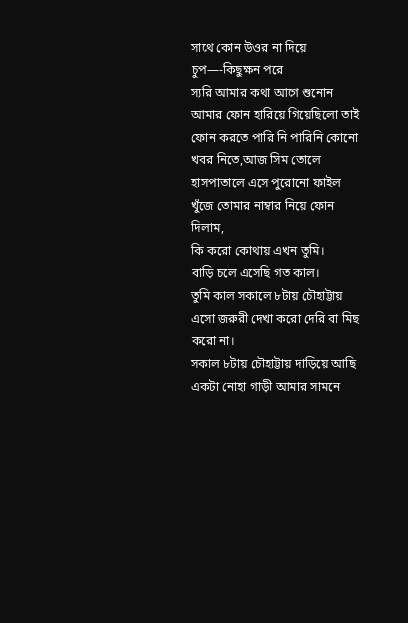সাথে কোন উওর না দিয়ে চুপ—-কিছুক্ষন পরে
স্যরি আমার কথা আগে শুনোন আমার ফোন হারিয়ে গিয়েছিলো তাই ফোন করতে পারি নি পারিনি কোনো খবর নিতে,আজ সিম তোলে হাসপাতালে এসে পুরোনো ফাইল খুঁজে তোমার নাম্বার নিয়ে ফোন দিলাম,
কি করো কোথায় এখন তুমি।
বাড়ি চলে এসেছি গত কাল।
তুমি কাল সকালে ৮টায় চৌহাট্টায় এসো জরুরী দেখা করো দেরি বা মিছ করো না।
সকাল ৮টায় চৌহাট্টায় দাড়িয়ে আছি একটা নোহা গাড়ী আমার সামনে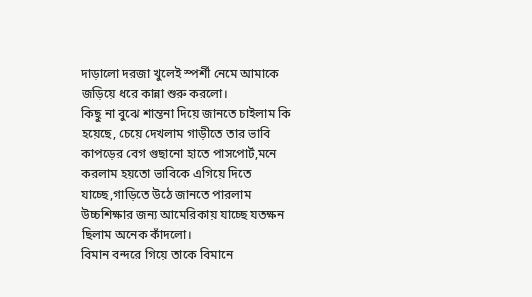দাড়ালো দরজা খুলেই স্পর্শী নেমে আমাকে জড়িয়ে ধরে কান্না শুরু করলো।
কিছু না বুঝে শান্তনা দিয়ে জানতে চাইলাম কি হয়েছে, চেয়ে দেখলাম গাড়ীতে তার ভাবি কাপড়ের বেগ গুছানো হাতে পাসপোর্ট,মনে করলাম হয়তো ভাবিকে এগিয়ে দিতে যাচ্ছে,গাড়িতে উঠে জানতে পারলাম উচ্চশিক্ষার জন্য আমেরিকায় যাচ্ছে যতক্ষন ছিলাম অনেক কাঁদলো।
বিমান বন্দরে গিয়ে তাকে বিমানে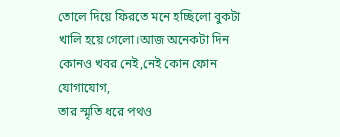তোলে দিয়ে ফিরতে মনে হচ্ছিলো বুকটা খালি হয়ে গেলো।আজ অনেকটা দিন কোনও খবর নেই,নেই কোন ফোন যোগাযোগ,
তার স্মৃতি ধরে পথও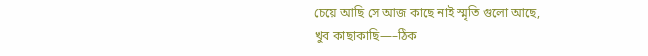চেয়ে আছি সে আজ কাছে নাই স্মৃতি গুলো আছে,
খুব কাছাকাছি—–ঠিক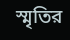স্মৃতির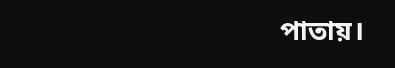পাতায়।